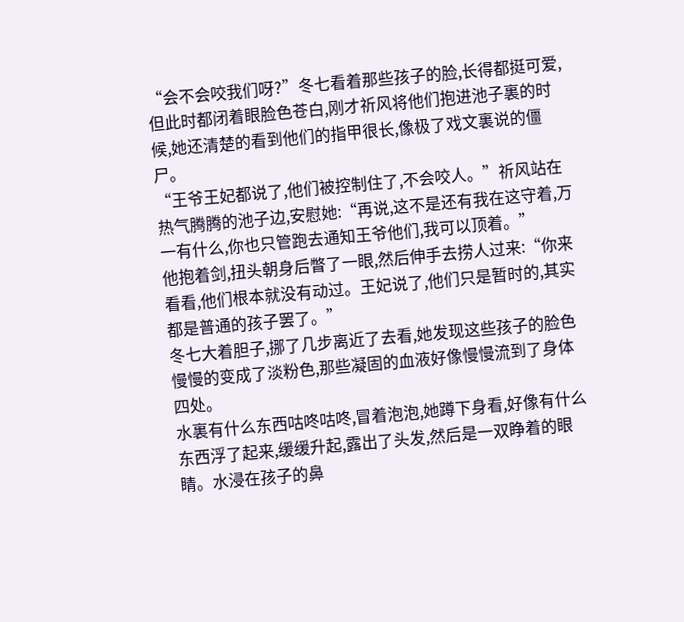“会不会咬我们呀?”冬七看着那些孩子的脸,长得都挺可爱,但此时都闭着眼脸色苍白,刚才祈风将他们抱进池子裏的时候,她还清楚的看到他们的指甲很长,像极了戏文裏说的僵尸。
“王爷王妃都说了,他们被控制住了,不会咬人。”祈风站在热气腾腾的池子边,安慰她:“再说,这不是还有我在这守着,万一有什么,你也只管跑去通知王爷他们,我可以顶着。”
他抱着剑,扭头朝身后瞥了一眼,然后伸手去捞人过来:“你来看看,他们根本就没有动过。王妃说了,他们只是暂时的,其实都是普通的孩子罢了。”
冬七大着胆子,挪了几步离近了去看,她发现这些孩子的脸色慢慢的变成了淡粉色,那些凝固的血液好像慢慢流到了身体四处。
水裏有什么东西咕咚咕咚,冒着泡泡,她蹲下身看,好像有什么东西浮了起来,缓缓升起,露出了头发,然后是一双睁着的眼睛。水浸在孩子的鼻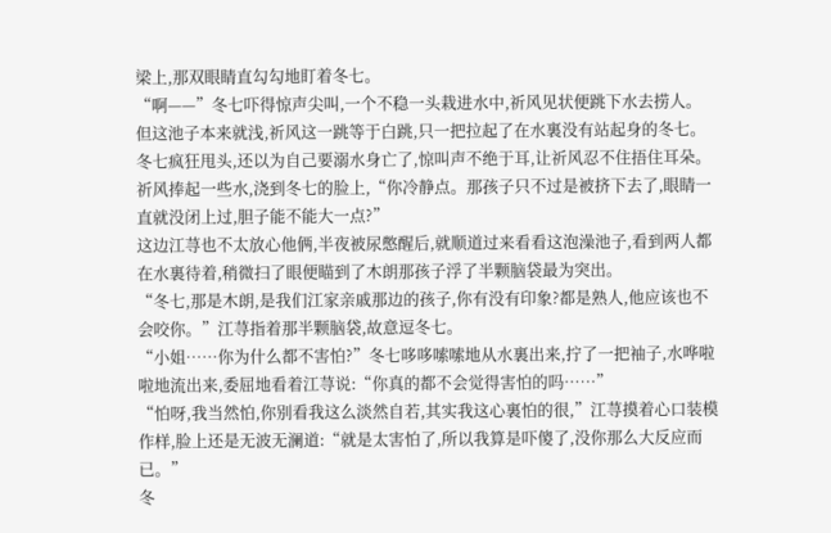梁上,那双眼睛直勾勾地盯着冬七。
“啊——”冬七吓得惊声尖叫,一个不稳一头栽进水中,祈风见状便跳下水去捞人。
但这池子本来就浅,祈风这一跳等于白跳,只一把拉起了在水裏没有站起身的冬七。
冬七疯狂甩头,还以为自己要溺水身亡了,惊叫声不绝于耳,让祈风忍不住捂住耳朵。
祈风捧起一些水,浇到冬七的脸上,“你冷静点。那孩子只不过是被挤下去了,眼睛一直就没闭上过,胆子能不能大一点?”
这边江荨也不太放心他俩,半夜被尿憋醒后,就顺道过来看看这泡澡池子,看到两人都在水裏待着,稍微扫了眼便瞄到了木朗那孩子浮了半颗脑袋最为突出。
“冬七,那是木朗,是我们江家亲戚那边的孩子,你有没有印象?都是熟人,他应该也不会咬你。”江荨指着那半颗脑袋,故意逗冬七。
“小姐……你为什么都不害怕?”冬七哆哆嗦嗦地从水裏出来,拧了一把袖子,水哗啦啦地流出来,委屈地看着江荨说:“你真的都不会觉得害怕的吗……”
“怕呀,我当然怕,你别看我这么淡然自若,其实我这心裏怕的很,”江荨摸着心口装模作样,脸上还是无波无澜道:“就是太害怕了,所以我算是吓傻了,没你那么大反应而已。”
冬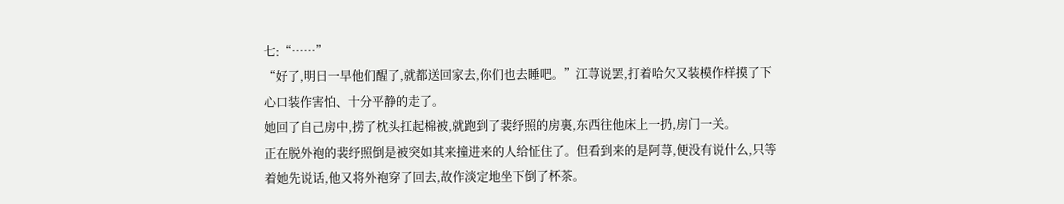七:“……”
“好了,明日一早他们醒了,就都送回家去,你们也去睡吧。”江荨说罢,打着哈欠又装模作样摸了下心口装作害怕、十分平静的走了。
她回了自己房中,捞了枕头扛起棉被,就跑到了裴纾照的房裏,东西往他床上一扔,房门一关。
正在脱外袍的裴纾照倒是被突如其来撞进来的人给怔住了。但看到来的是阿荨,便没有说什么,只等着她先说话,他又将外袍穿了回去,故作淡定地坐下倒了杯茶。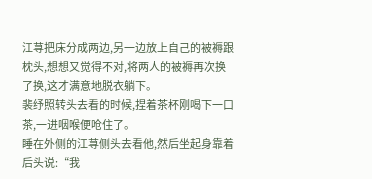江荨把床分成两边,另一边放上自己的被褥跟枕头,想想又觉得不对,将两人的被褥再次换了换,这才满意地脱衣躺下。
裴纾照转头去看的时候,捏着茶杯刚喝下一口茶,一进咽喉便呛住了。
睡在外侧的江荨侧头去看他,然后坐起身靠着后头说:“我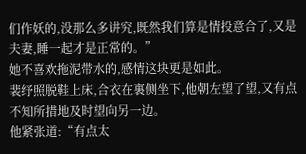们作妖的,没那么多讲究,既然我们算是情投意合了,又是夫妻,睡一起才是正常的。”
她不喜欢拖泥带水的,感情这块更是如此。
裴纾照脱鞋上床,合衣在裏侧坐下,他朝左望了望,又有点不知所措地及时望向另一边。
他紧张道:“有点太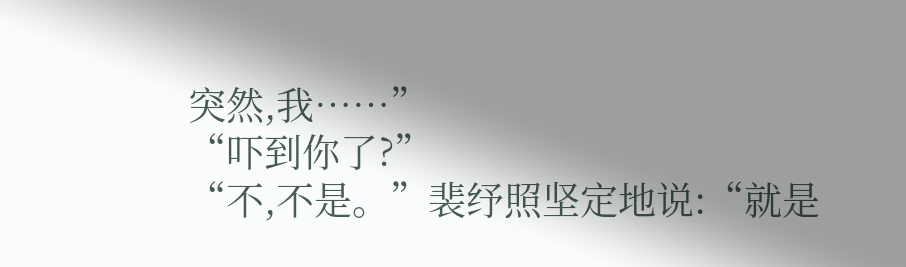突然,我……”
“吓到你了?”
“不,不是。”裴纾照坚定地说:“就是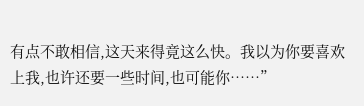有点不敢相信,这天来得竟这么快。我以为你要喜欢上我,也许还要一些时间,也可能你……”